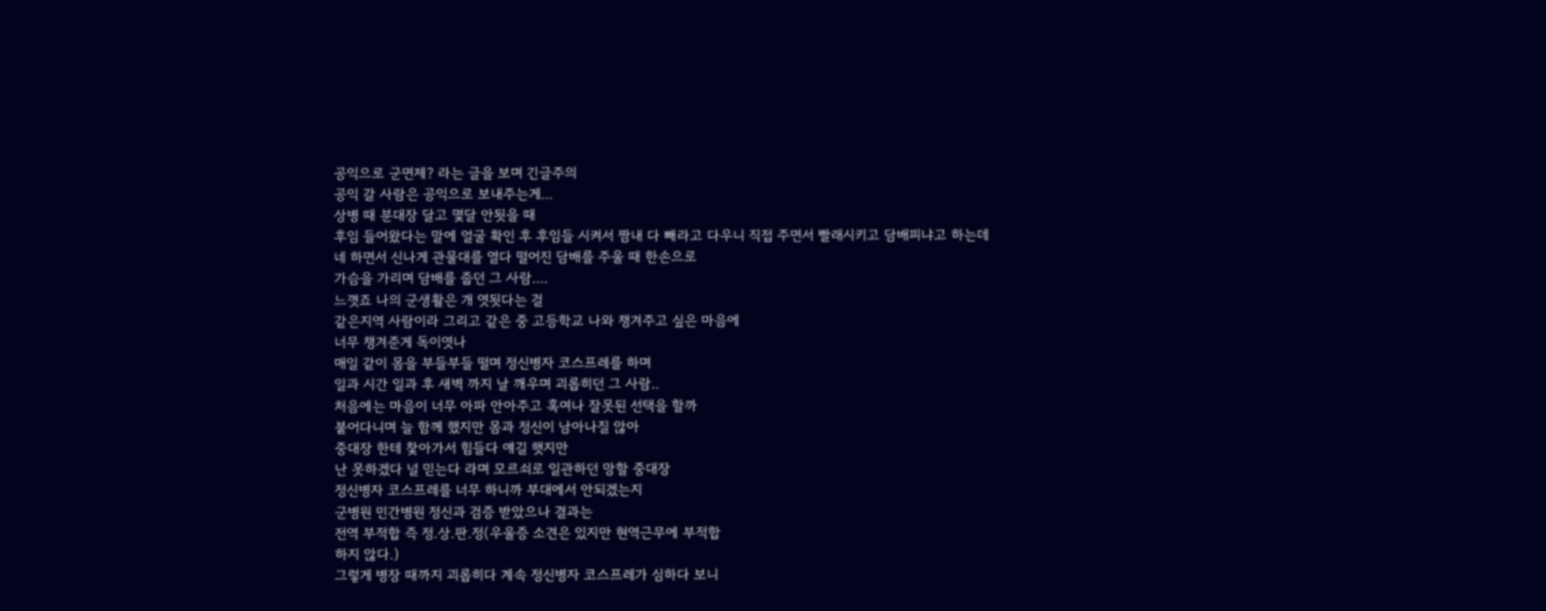공익으로 군면제? 라는 글을 보며 긴글주의
공익 갈 사람은 공익으로 보내주는게...
상병 때 분대장 달고 몇달 안됫을 때
후임 들어왔다는 말에 얼굴 확인 후 후임들 시켜서 짬내 다 빼라고 다우니 직접 주면서 빨래시키고 담배피냐고 하는데
네 하면서 신나게 관물대를 열다 떨어진 담배를 주울 때 한손으로
가슴을 가리며 담배를 줍던 그 사람....
느꼇죠 나의 군생활은 개 엿됫다는 걸
같은지역 사람이라 그리고 같은 중 고등학교 나와 챙겨주고 싶은 마음에
너무 챙겨준게 독이엿나
매일 같이 몸을 부들부들 떨며 정신병자 코스프레를 하며
일과 시간 일과 후 새벽 까지 날 깨우며 괴롭히던 그 사람..
처음에는 마음이 너무 아파 안아주고 혹여나 잘못된 선택을 할까
붙어다니며 늘 함께 했지만 몸과 정신이 남아나질 않아
중대장 한테 찿아가서 힘들다 얘길 햇지만
난 못하겠다 널 믿는다 라며 모르쇠로 일관하던 망할 중대장
정신병자 코스프레를 너무 하니까 부대에서 안되겠는지
군병원 민간병원 정신과 검증 받았으나 결과는
전역 부적합 즉 정.상.판.정(우울증 소견은 있지만 현역근무에 부적합
하지 않다.)
그렇게 병장 때까지 괴롭히다 계속 정신병자 코스프레가 심하다 보니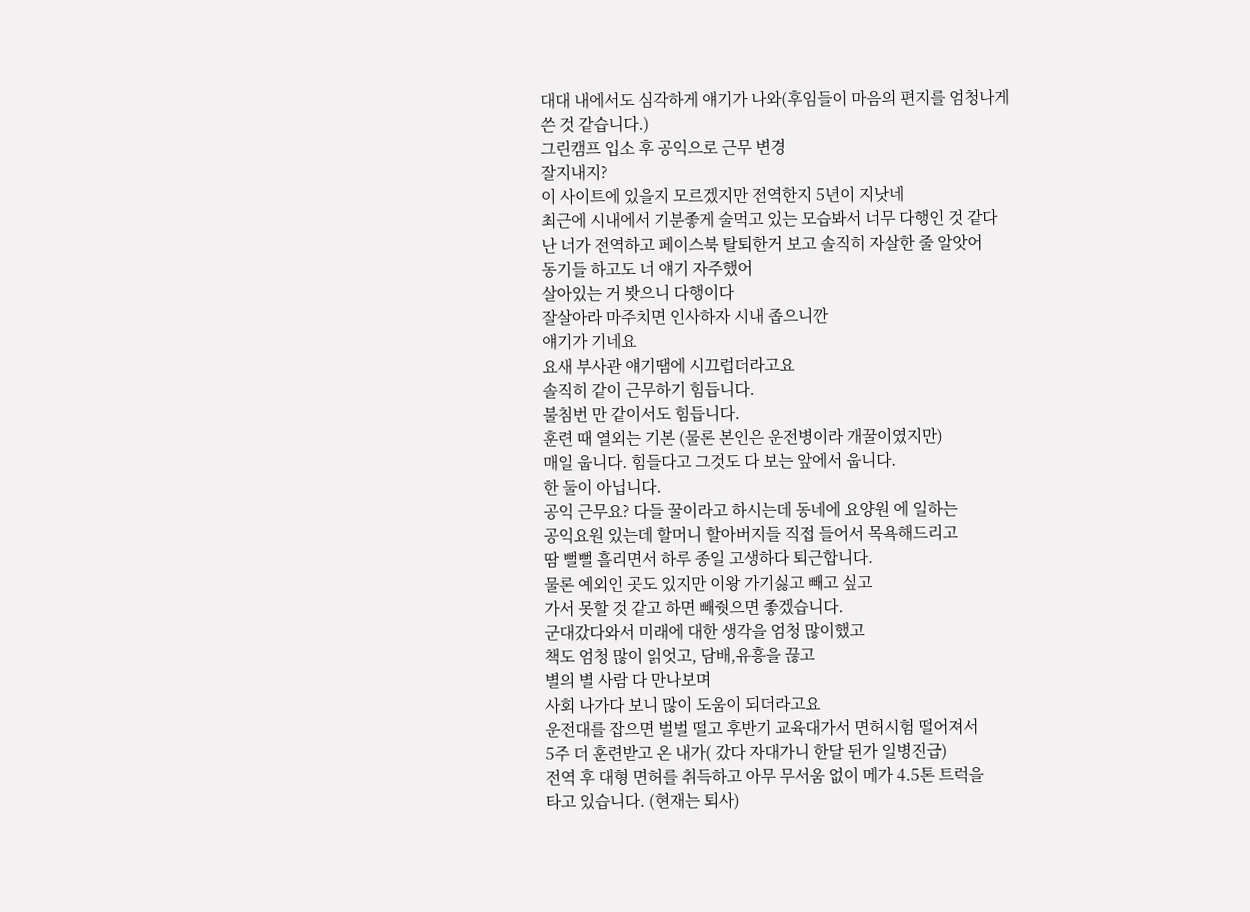대대 내에서도 심각하게 얘기가 나와(후임들이 마음의 편지를 엄청나게
쓴 것 같습니다.)
그린캠프 입소 후 공익으로 근무 변경
잘지내지?
이 사이트에 있을지 모르겠지만 전역한지 5년이 지낫네
최근에 시내에서 기분좋게 술먹고 있는 모습봐서 너무 다행인 것 같다
난 너가 전역하고 페이스북 탈퇴한거 보고 솔직히 자살한 줄 알앗어
동기들 하고도 너 얘기 자주했어
살아있는 거 봣으니 다행이다
잘살아라 마주치면 인사하자 시내 좁으니깐
얘기가 기네요
요새 부사관 얘기땜에 시끄럽더라고요
솔직히 같이 근무하기 힘듭니다.
불침번 만 같이서도 힘듭니다.
훈련 때 열외는 기본 (물론 본인은 운전병이라 개꿀이였지만)
매일 웁니다. 힘들다고 그것도 다 보는 앞에서 웁니다.
한 둘이 아닙니다.
공익 근무요? 다들 꿀이라고 하시는데 동네에 요양원 에 일하는
공익요원 있는데 할머니 할아버지들 직접 들어서 목욕해드리고
땀 뻘뻘 흘리면서 하루 종일 고생하다 퇴근합니다.
물론 예외인 곳도 있지만 이왕 가기싫고 빼고 싶고
가서 못할 것 같고 하면 빼줫으면 좋겠습니다.
군대갔다와서 미래에 대한 생각을 엄청 많이했고
책도 엄청 많이 읽엇고, 담배,유흥을 끊고
별의 별 사람 다 만나보며
사회 나가다 보니 많이 도움이 되더라고요
운전대를 잡으면 벌벌 떨고 후반기 교육대가서 면허시험 떨어져서
5주 더 훈련받고 온 내가( 갔다 자대가니 한달 뒨가 일병진급)
전역 후 대형 면허를 취득하고 아무 무서움 없이 메가 4.5톤 트럭을
타고 있습니다. (현재는 퇴사)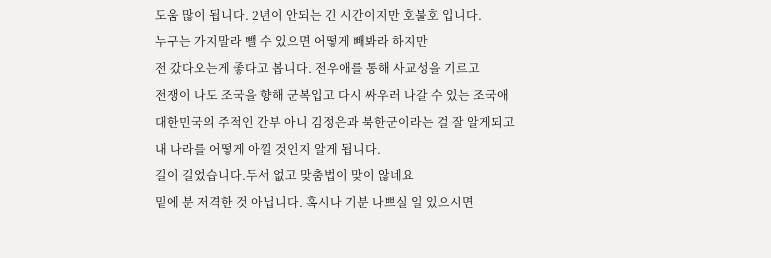도움 많이 됩니다. 2년이 안되는 긴 시간이지만 호불호 입니다.
누구는 가지말라 뺄 수 있으면 어떻게 빼봐라 하지만
전 갔다오는게 좋다고 봅니다. 전우애를 통해 사교성을 기르고
전쟁이 나도 조국을 향해 군복입고 다시 싸우러 나갈 수 있는 조국애
대한민국의 주적인 간부 아니 김정은과 북한군이라는 걸 잘 알게되고
내 나라를 어떻게 아낄 것인지 알게 됩니다.
길이 길었습니다.두서 없고 맞춤법이 맞이 않네요
밑에 분 저격한 것 아닙니다. 혹시나 기분 나쁘실 일 있으시면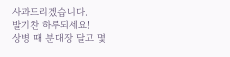사과드리겠습니다.
발기찬 하루되세요!
상병 때 분대장 달고 몇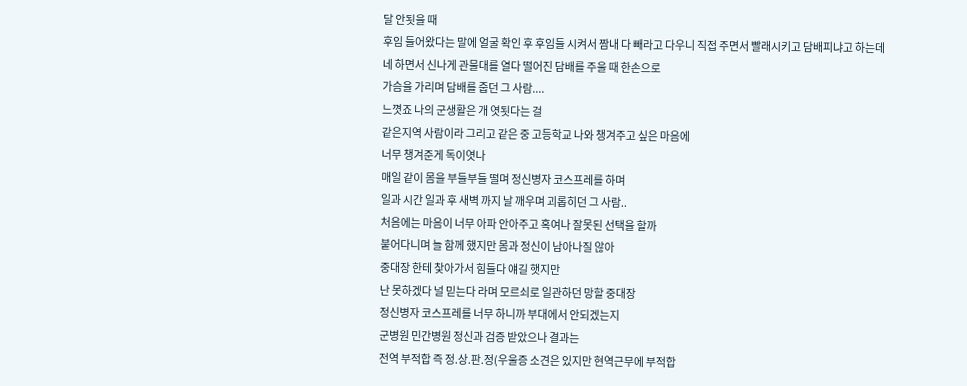달 안됫을 때
후임 들어왔다는 말에 얼굴 확인 후 후임들 시켜서 짬내 다 빼라고 다우니 직접 주면서 빨래시키고 담배피냐고 하는데
네 하면서 신나게 관물대를 열다 떨어진 담배를 주울 때 한손으로
가슴을 가리며 담배를 줍던 그 사람....
느꼇죠 나의 군생활은 개 엿됫다는 걸
같은지역 사람이라 그리고 같은 중 고등학교 나와 챙겨주고 싶은 마음에
너무 챙겨준게 독이엿나
매일 같이 몸을 부들부들 떨며 정신병자 코스프레를 하며
일과 시간 일과 후 새벽 까지 날 깨우며 괴롭히던 그 사람..
처음에는 마음이 너무 아파 안아주고 혹여나 잘못된 선택을 할까
붙어다니며 늘 함께 했지만 몸과 정신이 남아나질 않아
중대장 한테 찿아가서 힘들다 얘길 햇지만
난 못하겠다 널 믿는다 라며 모르쇠로 일관하던 망할 중대장
정신병자 코스프레를 너무 하니까 부대에서 안되겠는지
군병원 민간병원 정신과 검증 받았으나 결과는
전역 부적합 즉 정.상.판.정(우울증 소견은 있지만 현역근무에 부적합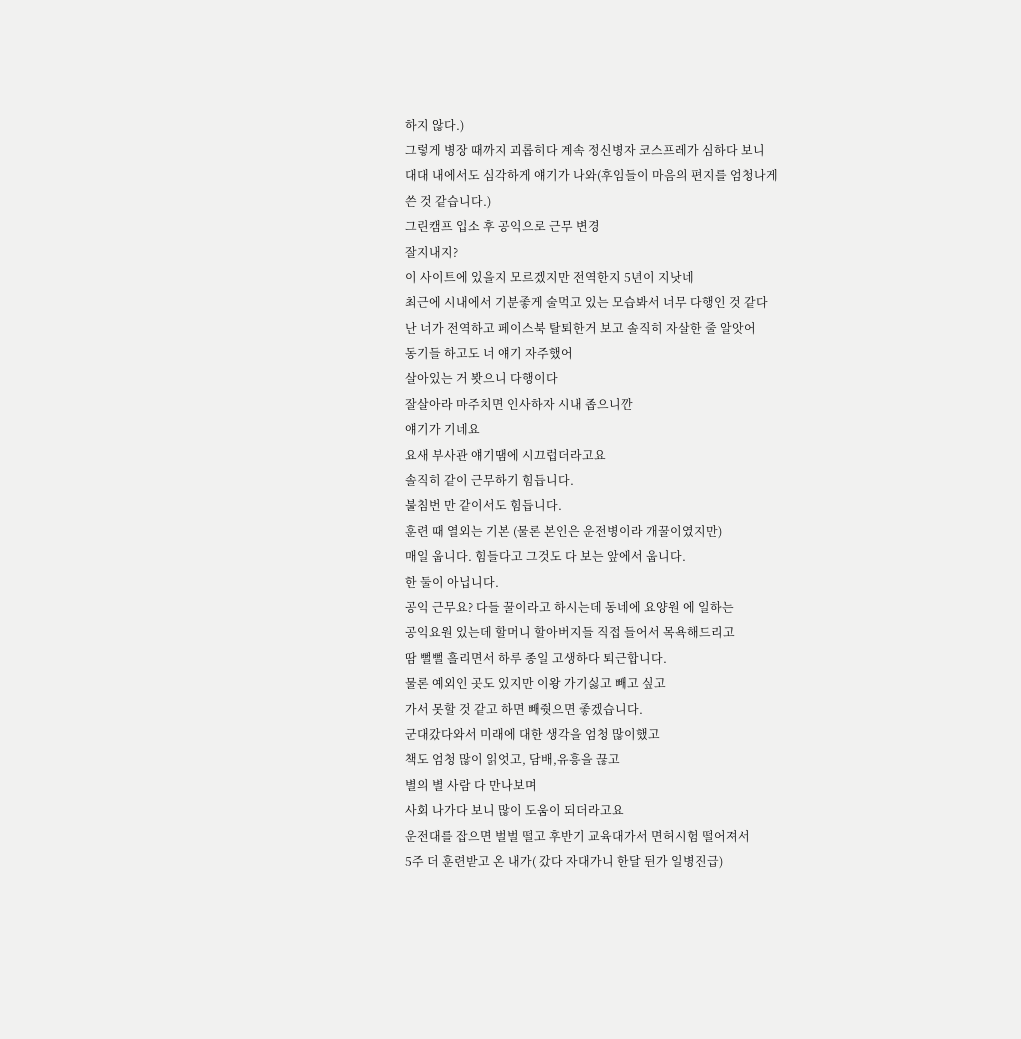하지 않다.)
그렇게 병장 때까지 괴롭히다 계속 정신병자 코스프레가 심하다 보니
대대 내에서도 심각하게 얘기가 나와(후임들이 마음의 편지를 엄청나게
쓴 것 같습니다.)
그린캠프 입소 후 공익으로 근무 변경
잘지내지?
이 사이트에 있을지 모르겠지만 전역한지 5년이 지낫네
최근에 시내에서 기분좋게 술먹고 있는 모습봐서 너무 다행인 것 같다
난 너가 전역하고 페이스북 탈퇴한거 보고 솔직히 자살한 줄 알앗어
동기들 하고도 너 얘기 자주했어
살아있는 거 봣으니 다행이다
잘살아라 마주치면 인사하자 시내 좁으니깐
얘기가 기네요
요새 부사관 얘기땜에 시끄럽더라고요
솔직히 같이 근무하기 힘듭니다.
불침번 만 같이서도 힘듭니다.
훈련 때 열외는 기본 (물론 본인은 운전병이라 개꿀이였지만)
매일 웁니다. 힘들다고 그것도 다 보는 앞에서 웁니다.
한 둘이 아닙니다.
공익 근무요? 다들 꿀이라고 하시는데 동네에 요양원 에 일하는
공익요원 있는데 할머니 할아버지들 직접 들어서 목욕해드리고
땀 뻘뻘 흘리면서 하루 종일 고생하다 퇴근합니다.
물론 예외인 곳도 있지만 이왕 가기싫고 빼고 싶고
가서 못할 것 같고 하면 빼줫으면 좋겠습니다.
군대갔다와서 미래에 대한 생각을 엄청 많이했고
책도 엄청 많이 읽엇고, 담배,유흥을 끊고
별의 별 사람 다 만나보며
사회 나가다 보니 많이 도움이 되더라고요
운전대를 잡으면 벌벌 떨고 후반기 교육대가서 면허시험 떨어져서
5주 더 훈련받고 온 내가( 갔다 자대가니 한달 뒨가 일병진급)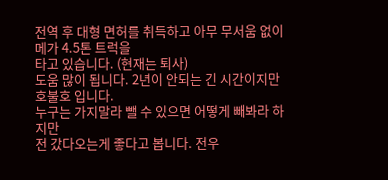전역 후 대형 면허를 취득하고 아무 무서움 없이 메가 4.5톤 트럭을
타고 있습니다. (현재는 퇴사)
도움 많이 됩니다. 2년이 안되는 긴 시간이지만 호불호 입니다.
누구는 가지말라 뺄 수 있으면 어떻게 빼봐라 하지만
전 갔다오는게 좋다고 봅니다. 전우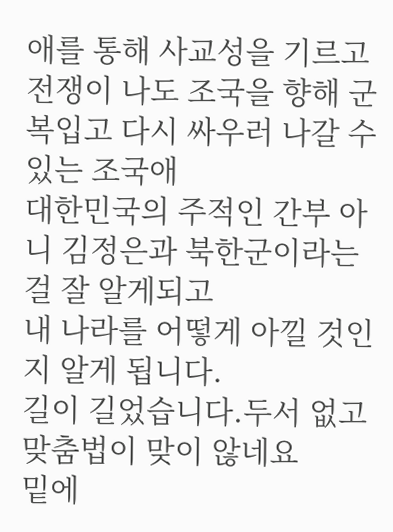애를 통해 사교성을 기르고
전쟁이 나도 조국을 향해 군복입고 다시 싸우러 나갈 수 있는 조국애
대한민국의 주적인 간부 아니 김정은과 북한군이라는 걸 잘 알게되고
내 나라를 어떻게 아낄 것인지 알게 됩니다.
길이 길었습니다.두서 없고 맞춤법이 맞이 않네요
밑에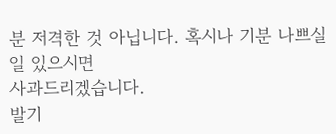분 저격한 것 아닙니다. 혹시나 기분 나쁘실 일 있으시면
사과드리겠습니다.
발기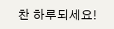찬 하루되세요!